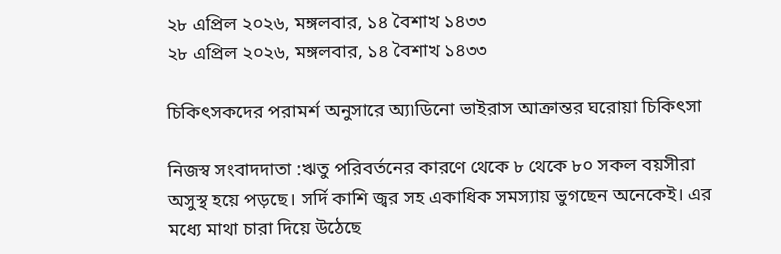২৮ এপ্রিল ২০২৬, মঙ্গলবার, ১৪ বৈশাখ ১৪৩৩
২৮ এপ্রিল ২০২৬, মঙ্গলবার, ১৪ বৈশাখ ১৪৩৩

চিকিৎসকদের পরামর্শ অনুসারে অ্য৷ডিনো ভাইরাস আক্রান্তর ঘরোয়া চিকিৎসা

নিজস্ব সংবাদদাতা :ঋতু পরিবর্তনের কারণে থেকে ৮ থেকে ৮০ সকল বয়সীরা অসুস্থ হয়ে পড়ছে। সর্দি কাশি জ্বর সহ একাধিক সমস্যায় ভুগছেন অনেকেই। এর মধ্যে মাথা চারা দিয়ে উঠেছে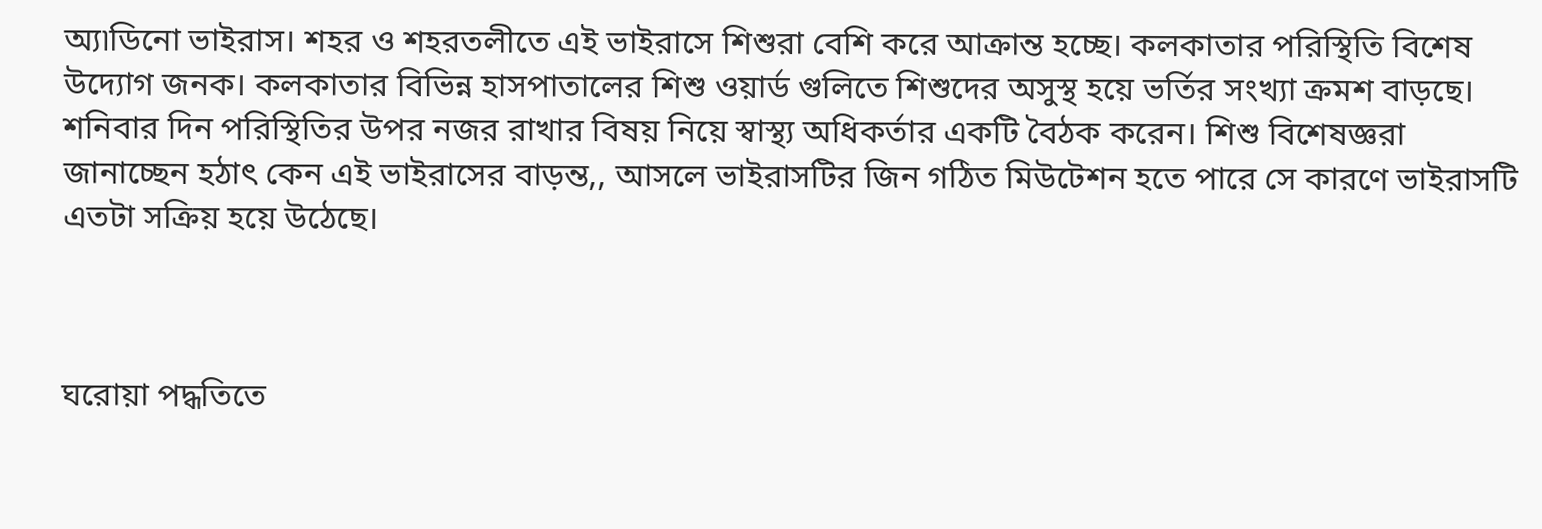অ্য৷ডিনো ভাইরাস। শহর ও শহরতলীতে এই ভাইরাসে শিশুরা বেশি করে আক্রান্ত হচ্ছে। কলকাতার পরিস্থিতি বিশেষ উদ্যোগ জনক। কলকাতার বিভিন্ন হাসপাতালের শিশু ওয়ার্ড গুলিতে শিশুদের অসুস্থ হয়ে ভর্তির সংখ্যা ক্রমশ বাড়ছে। শনিবার দিন পরিস্থিতির উপর নজর রাখার বিষয় নিয়ে স্বাস্থ্য অধিকর্তার একটি বৈঠক করেন। শিশু বিশেষজ্ঞরা জানাচ্ছেন হঠাৎ কেন এই ভাইরাসের বাড়ন্ত,, আসলে ভাইরাসটির জিন গঠিত মিউটেশন হতে পারে সে কারণে ভাইরাসটি এতটা সক্রিয় হয়ে উঠেছে।



ঘরোয়া পদ্ধতিতে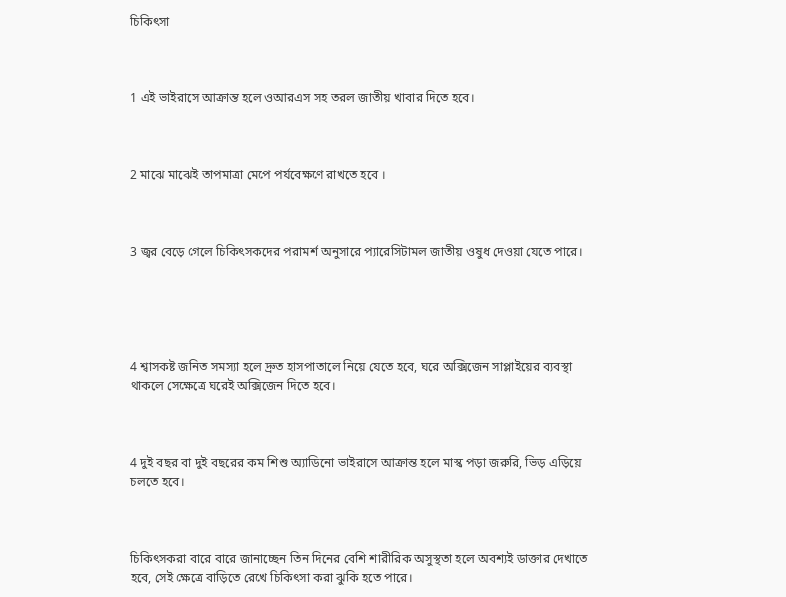চিকিৎসা



1 এই ভাইরাসে আক্রান্ত হলে ওআরএস সহ তরল জাতীয় খাবার দিতে হবে।



2 মাঝে মাঝেই তাপমাত্রা মেপে পর্যবেক্ষণে রাখতে হবে ।



3 জ্বর বেড়ে গেলে চিকিৎসকদের পরামর্শ অনুসারে প্যারেসিটামল জাতীয় ওষুধ দেওয়া যেতে পারে।





4 শ্বাসকষ্ট জনিত সমস্যা হলে দ্রুত হাসপাতালে নিয়ে যেতে হবে, ঘরে অক্সিজেন সাপ্লাইয়ের ব্যবস্থা থাকলে সেক্ষেত্রে ঘরেই অক্সিজেন দিতে হবে।



4 দুই বছর বা দুই বছরের কম শিশু অ্যাডিনো ভাইরাসে আক্রান্ত হলে মাস্ক পড়া জরুরি, ভিড় এড়িয়ে চলতে হবে।



চিকিৎসকরা বারে বারে জানাচ্ছেন তিন দিনের বেশি শারীরিক অসুস্থতা হলে অবশ্যই ডাক্তার দেখাতে হবে, সেই ক্ষেত্রে বাড়িতে রেখে চিকিৎসা করা ঝুকি হতে পারে।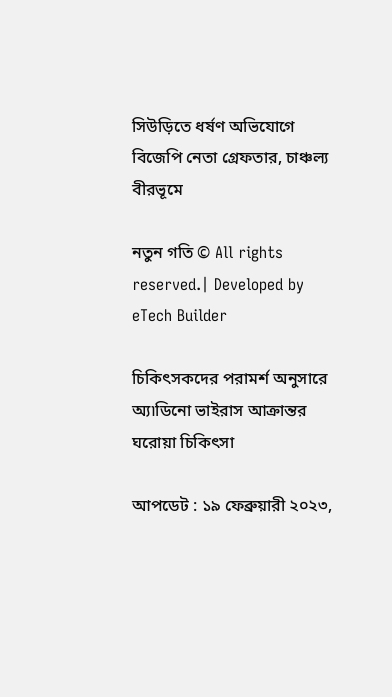সিউড়িতে ধর্ষণ অভিযোগে বিজেপি নেতা গ্রেফতার, চাঞ্চল্য বীরভূমে

নতুন গতি © All rights reserved.| Developed by eTech Builder

চিকিৎসকদের পরামর্শ অনুসারে অ্য৷ডিনো ভাইরাস আক্রান্তর ঘরোয়া চিকিৎসা

আপডেট : ১৯ ফেব্রুয়ারী ২০২৩,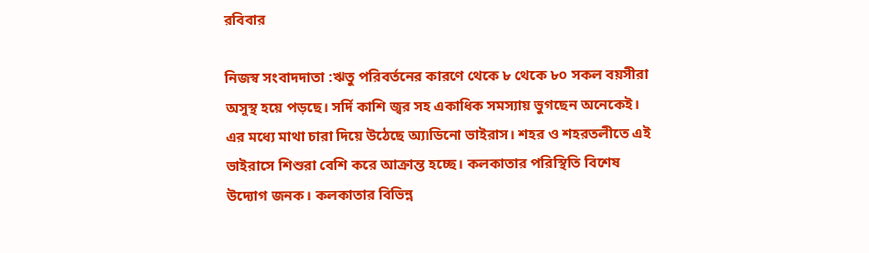রবিবার

নিজস্ব সংবাদদাতা :ঋতু পরিবর্তনের কারণে থেকে ৮ থেকে ৮০ সকল বয়সীরা অসুস্থ হয়ে পড়ছে। সর্দি কাশি জ্বর সহ একাধিক সমস্যায় ভুগছেন অনেকেই। এর মধ্যে মাথা চারা দিয়ে উঠেছে অ্য৷ডিনো ভাইরাস। শহর ও শহরতলীতে এই ভাইরাসে শিশুরা বেশি করে আক্রান্ত হচ্ছে। কলকাতার পরিস্থিতি বিশেষ উদ্যোগ জনক। কলকাতার বিভিন্ন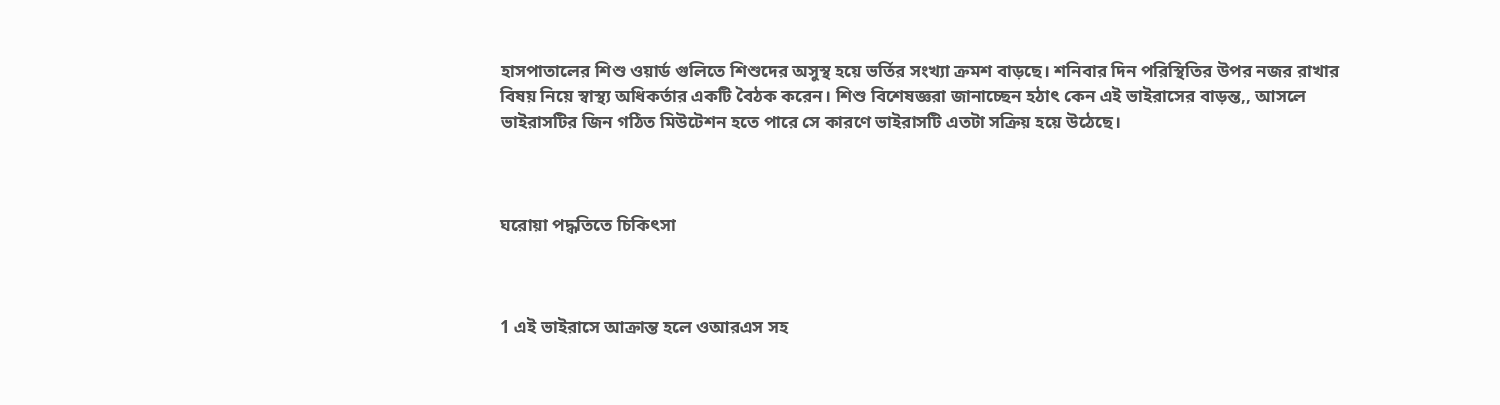হাসপাতালের শিশু ওয়ার্ড গুলিতে শিশুদের অসুস্থ হয়ে ভর্তির সংখ্যা ক্রমশ বাড়ছে। শনিবার দিন পরিস্থিতির উপর নজর রাখার বিষয় নিয়ে স্বাস্থ্য অধিকর্তার একটি বৈঠক করেন। শিশু বিশেষজ্ঞরা জানাচ্ছেন হঠাৎ কেন এই ভাইরাসের বাড়ন্ত,, আসলে ভাইরাসটির জিন গঠিত মিউটেশন হতে পারে সে কারণে ভাইরাসটি এতটা সক্রিয় হয়ে উঠেছে।



ঘরোয়া পদ্ধতিতে চিকিৎসা



1 এই ভাইরাসে আক্রান্ত হলে ওআরএস সহ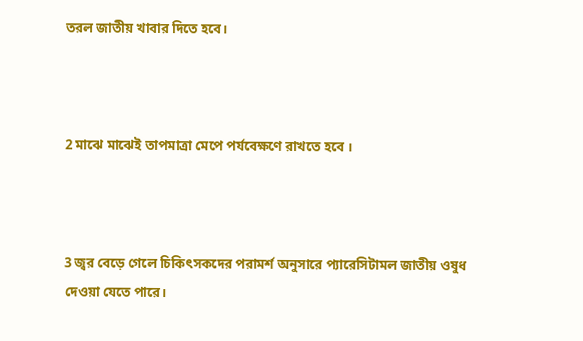তরল জাতীয় খাবার দিতে হবে।



2 মাঝে মাঝেই তাপমাত্রা মেপে পর্যবেক্ষণে রাখতে হবে ।



3 জ্বর বেড়ে গেলে চিকিৎসকদের পরামর্শ অনুসারে প্যারেসিটামল জাতীয় ওষুধ দেওয়া যেতে পারে।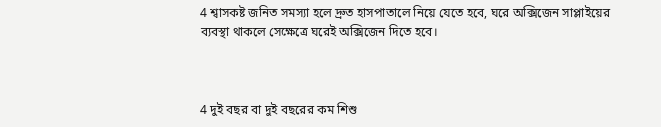4 শ্বাসকষ্ট জনিত সমস্যা হলে দ্রুত হাসপাতালে নিয়ে যেতে হবে, ঘরে অক্সিজেন সাপ্লাইয়ের ব্যবস্থা থাকলে সেক্ষেত্রে ঘরেই অক্সিজেন দিতে হবে।



4 দুই বছর বা দুই বছরের কম শিশু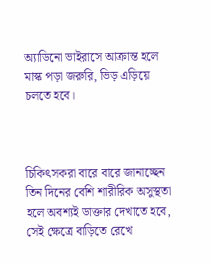অ্যাডিনো ভাইরাসে আক্রান্ত হলে মাস্ক পড়া জরুরি, ভিড় এড়িয়ে চলতে হবে।



চিকিৎসকরা বারে বারে জানাচ্ছেন তিন দিনের বেশি শারীরিক অসুস্থতা হলে অবশ্যই ডাক্তার দেখাতে হবে, সেই ক্ষেত্রে বাড়িতে রেখে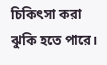চিকিৎসা করা ঝুকি হতে পারে।